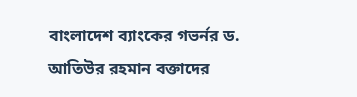বাংলাদেশ ব্যাংকের গভর্নর ড. আতিউর রহমান বক্তাদের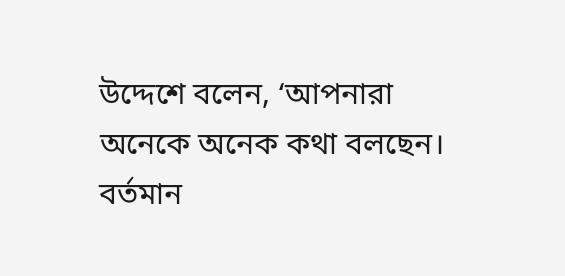উদ্দেশে বলেন, ‘আপনারা অনেকে অনেক কথা বলছেন। বর্তমান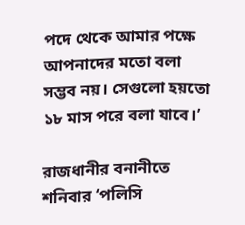পদে থেকে আমার পক্ষে আপনাদের মতো বলা সম্ভব নয়। সেগুলো হয়তো ১৮ মাস পরে বলা যাবে।’

রাজধানীর বনানীতে শনিবার ‘পলিসি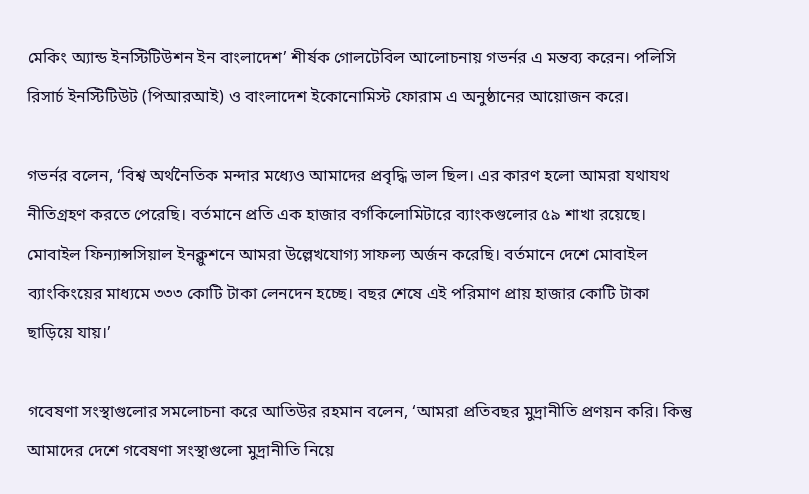মেকিং অ্যান্ড ইনস্টিটিউশন ইন বাংলাদেশ’ শীর্ষক গোলটেবিল আলোচনায় গভর্নর এ মন্তব্য করেন। পলিসি রিসার্চ ইনস্টিটিউট (পিআরআই) ও বাংলাদেশ ইকোনোমিস্ট ফোরাম এ অনুষ্ঠানের আয়োজন করে।

গভর্নর বলেন, ‘বিশ্ব অর্থনৈতিক মন্দার মধ্যেও আমাদের প্রবৃদ্ধি ভাল ছিল। এর কারণ হলো আমরা যথাযথ নীতিগ্রহণ করতে পেরেছি। বর্তমানে প্রতি এক হাজার বর্গকিলোমিটারে ব্যাংকগুলোর ৫৯ শাখা রয়েছে। মোবাইল ফিন্যান্সসিয়াল ইনক্লুশনে আমরা উল্লেখযোগ্য সাফল্য অর্জন করেছি। বর্তমানে দেশে মোবাইল ব্যাংকিংয়ের মাধ্যমে ৩৩৩ কোটি টাকা লেনদেন হচ্ছে। বছর শেষে এই পরিমাণ প্রায় হাজার কোটি টাকা ছাড়িয়ে যায়।’

গবেষণা সংস্থাগুলোর সমলোচনা করে আতিউর রহমান বলেন, ‘আমরা প্রতিবছর মুদ্রানীতি প্রণয়ন করি। কিন্তু আমাদের দেশে গবেষণা সংস্থাগুলো মুদ্রানীতি নিয়ে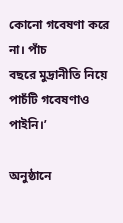কোনো গবেষণা করে না। পাঁচ বছরে ‍মুদ্রানীতি নিয়ে পাচঁটি গবেষণাও পাইনি।’

অনুষ্ঠানে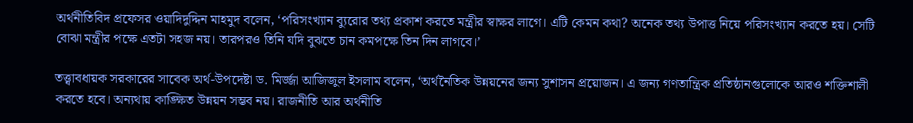অর্থনীতিবিদ প্রফেসর ওয়াদিদুদ্দিন মাহমুদ বলেন, ‘পরিসংখ্যান ব্যুরোর তথ্য প্রকাশ করতে মন্ত্রীর স্বাক্ষর লাগে। এটি কেমন কথা? অনেক তথ্য উপাত্ত নিয়ে পরিসংখ্যান করতে হয়। সেটি বোঝা মন্ত্রীর পক্ষে এতটা সহজ নয়। তারপরও তিনি যদি বুঝতে চান কমপক্ষে তিন দিন লাগবে।’

তত্ত্বাবধায়ক সরকারের সাবেক অর্থ-উপদেষ্টা ড. মির্জ্জা আজিজুল ইসলাম বলেন, ‘অর্থনৈতিক উন্নয়নের জন্য সুশাসন প্রয়োজন। এ জন্য গণতান্ত্রিক প্রতিষ্ঠানগুলোকে আরও শক্তিশালী করতে হবে। অন্যথায় কাঙ্ক্ষিত উন্নয়ন সম্ভব নয়। রাজনীতি আর অর্থনীতি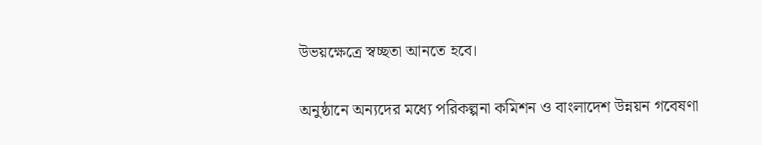উভয়ক্ষেত্রে স্বচ্ছতা আনতে হবে।

অনুষ্ঠানে অন্যদের মধ্যে পরিকল্পনা কমিশন ও বাংলাদেশ উন্নয়ন গবেষণা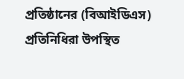প্রতিষ্ঠানের (বিআইডিএস) প্রতিনিধিরা উপস্থিত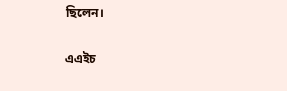ছিলেন।

এএইচ